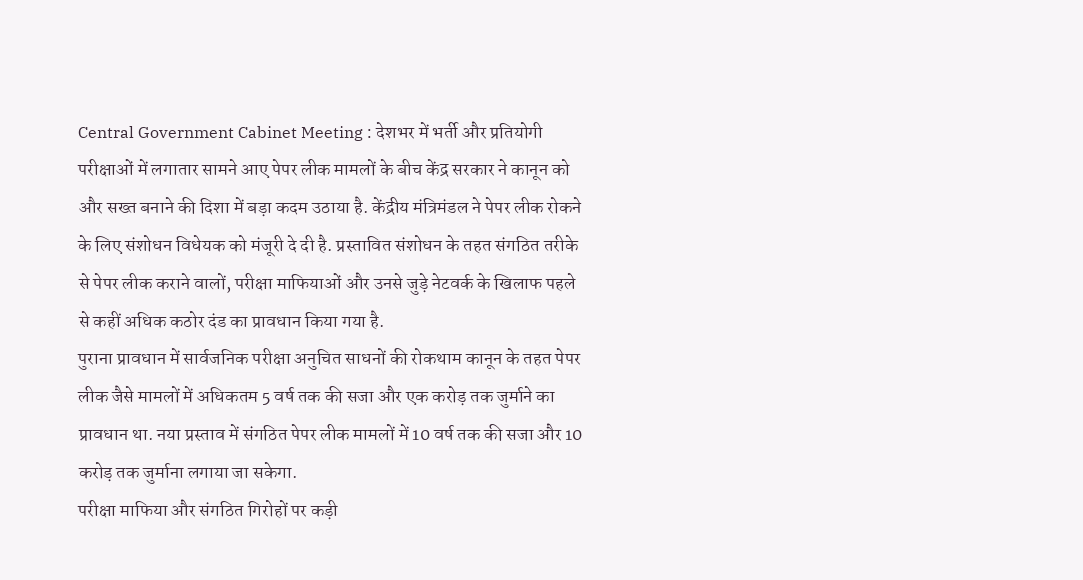Central Government Cabinet Meeting : देशभर में भर्ती और प्रतियोगी परीक्षाओं में लगातार सामने आए पेपर लीक मामलों के बीच केंद्र सरकार ने कानून को और सख्त बनाने की दिशा में बड़ा कदम उठाया है. केंद्रीय मंत्रिमंडल ने पेपर लीक रोकने के लिए संशोधन विधेयक को मंजूरी दे दी है. प्रस्तावित संशोधन के तहत संगठित तरीके से पेपर लीक कराने वालों, परीक्षा माफियाओं और उनसे जुड़े नेटवर्क के खिलाफ पहले से कहीं अधिक कठोर दंड का प्रावधान किया गया है.
पुराना प्रावधान में सार्वजनिक परीक्षा अनुचित साधनों की रोकथाम कानून के तहत पेपर लीक जैसे मामलों में अधिकतम 5 वर्ष तक की सजा और एक करोड़ तक जुर्माने का प्रावधान था. नया प्रस्ताव में संगठित पेपर लीक मामलों में 10 वर्ष तक की सजा और 10 करोड़ तक जुर्माना लगाया जा सकेगा.
परीक्षा माफिया और संगठित गिरोहों पर कड़ी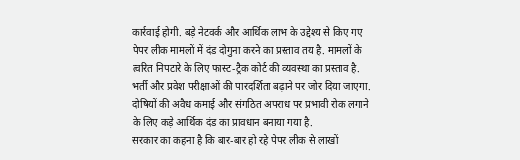कार्रवाई होगी. बड़े नेटवर्क और आर्थिक लाभ के उद्देश्य से किए गए पेपर लीक मामलों में दंड दोगुना करने का प्रस्ताव तय है. मामलों के त्वरित निपटारे के लिए फास्ट-ट्रैक कोर्ट की व्यवस्था का प्रस्ताव है. भर्ती और प्रवेश परीक्षाओं की पारदर्शिता बढ़ाने पर जोर दिया जाएगा. दोषियों की अवैध कमाई और संगठित अपराध पर प्रभावी रोक लगाने के लिए कड़े आर्थिक दंड का प्रावधान बनाया गया है.
सरकार का कहना है कि बार-बार हो रहे पेपर लीक से लाखों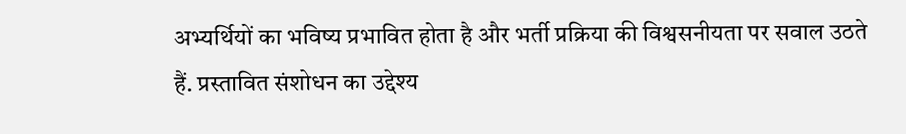अभ्यर्थियों का भविष्य प्रभावित होता है और भर्ती प्रक्रिया की विश्वसनीयता पर सवाल उठते हैं. प्रस्तावित संशोधन का उद्देश्य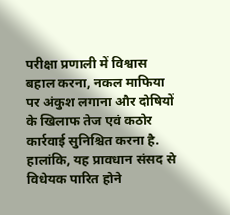परीक्षा प्रणाली में विश्वास बहाल करना, नकल माफिया पर अंकुश लगाना और दोषियों के खिलाफ तेज एवं कठोर कार्रवाई सुनिश्चित करना है. हालांकि, यह प्रावधान संसद से विधेयक पारित होने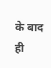के बाद ही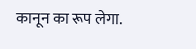कानून का रूप लेगा.